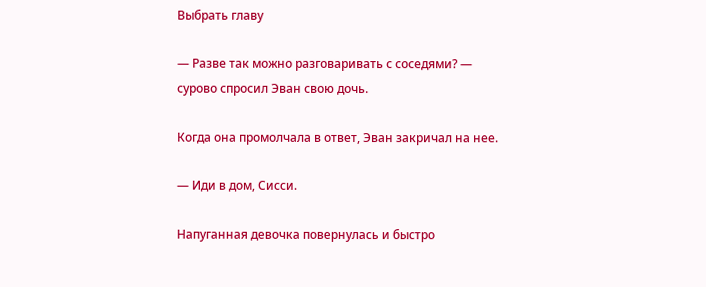Выбрать главу

— Разве так можно разговаривать с соседями? — сурово спросил Эван свою дочь.

Когда она промолчала в ответ, Эван закричал на нее.

— Иди в дом, Сисси.

Напуганная девочка повернулась и быстро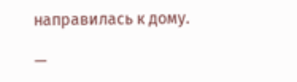направилась к дому.

—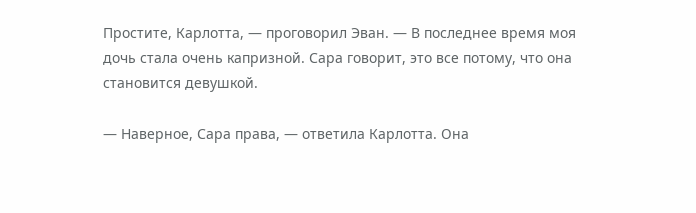Простите, Карлотта, — проговорил Эван. — В последнее время моя дочь стала очень капризной. Сара говорит, это все потому, что она становится девушкой.

— Наверное, Сара права, — ответила Карлотта. Она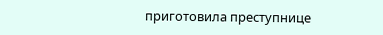приготовила преступнице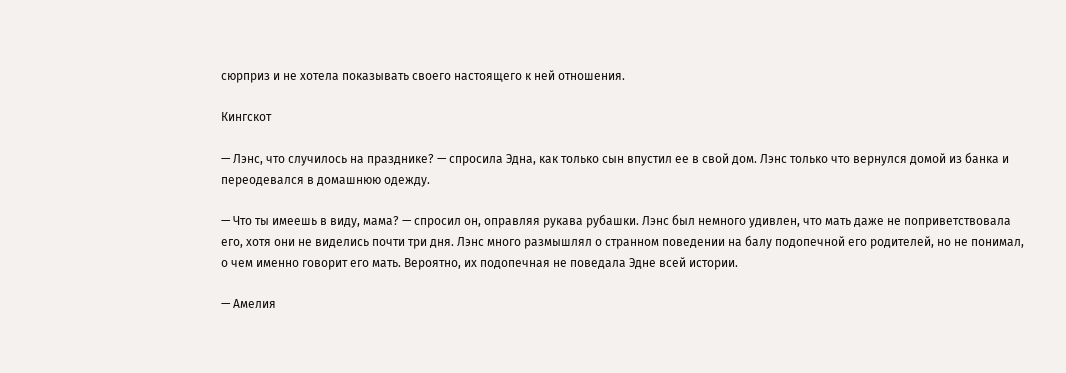сюрприз и не хотела показывать своего настоящего к ней отношения.

Кингскот

— Лэнс, что случилось на празднике? — спросила Эдна, как только сын впустил ее в свой дом. Лэнс только что вернулся домой из банка и переодевался в домашнюю одежду.

— Что ты имеешь в виду, мама? — спросил он, оправляя рукава рубашки. Лэнс был немного удивлен, что мать даже не поприветствовала его, хотя они не виделись почти три дня. Лэнс много размышлял о странном поведении на балу подопечной его родителей, но не понимал, о чем именно говорит его мать. Вероятно, их подопечная не поведала Эдне всей истории.

— Амелия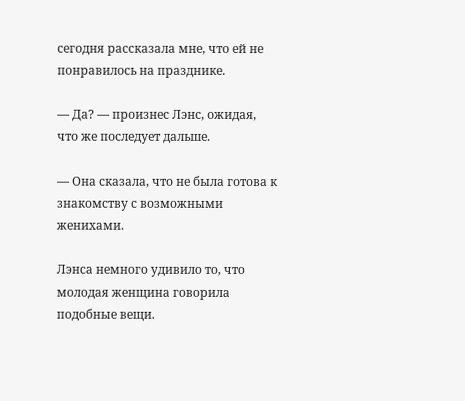сегодня рассказала мне, что ей не понравилось на празднике.

— Да? — произнес Лэнс, ожидая, что же последует дальше.

— Она сказала, что не была готова к знакомству с возможными женихами.

Лэнса немного удивило то, что молодая женщина говорила подобные вещи.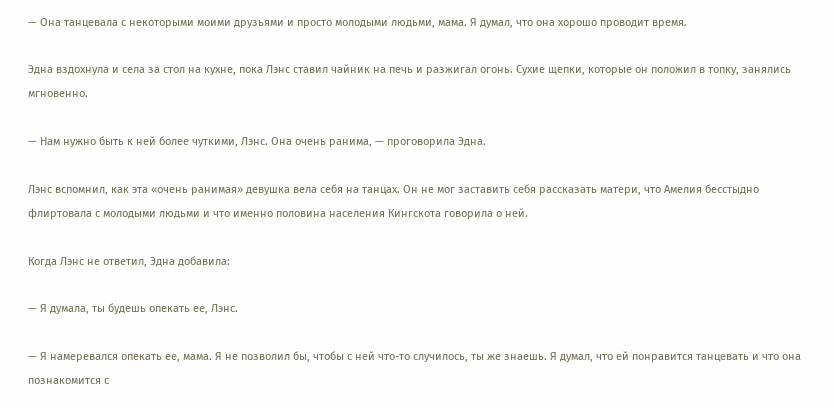— Она танцевала с некоторыми моими друзьями и просто молодыми людьми, мама. Я думал, что она хорошо проводит время.

Эдна вздохнула и села за стол на кухне, пока Лэнс ставил чайник на печь и разжигал огонь. Сухие щепки, которые он положил в топку, занялись мгновенно.

— Нам нужно быть к ней более чуткими, Лэнс. Она очень ранима, — проговорила Эдна.

Лэнс вспомнил, как эта «очень ранимая» девушка вела себя на танцах. Он не мог заставить себя рассказать матери, что Амелия бесстыдно флиртовала с молодыми людьми и что именно половина населения Кингскота говорила о ней.

Когда Лэнс не ответил, Эдна добавила:

— Я думала, ты будешь опекать ее, Лэнс.

— Я намеревался опекать ее, мама. Я не позволил бы, чтобы с ней что-то случилось, ты же знаешь. Я думал, что ей понравится танцевать и что она познакомится с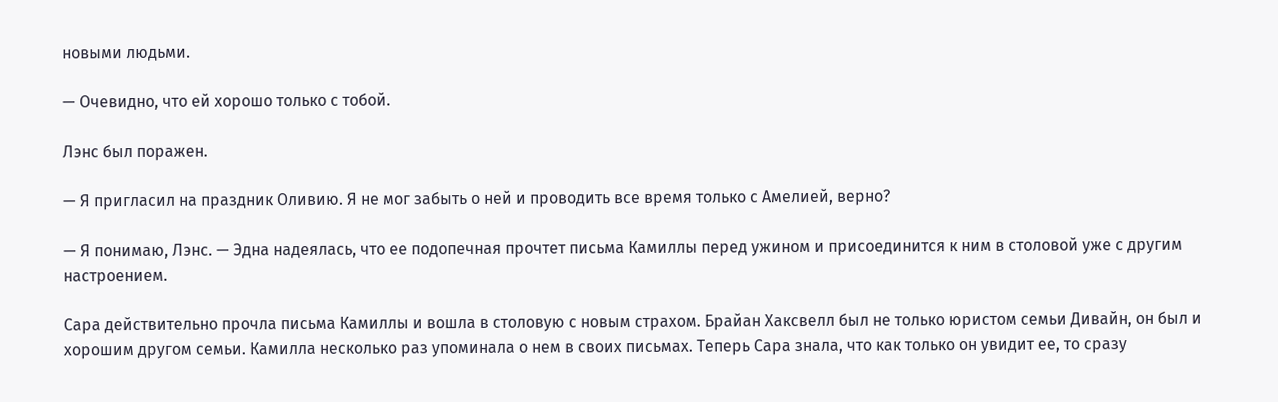новыми людьми.

— Очевидно, что ей хорошо только с тобой.

Лэнс был поражен.

— Я пригласил на праздник Оливию. Я не мог забыть о ней и проводить все время только с Амелией, верно?

— Я понимаю, Лэнс. — Эдна надеялась, что ее подопечная прочтет письма Камиллы перед ужином и присоединится к ним в столовой уже с другим настроением.

Сара действительно прочла письма Камиллы и вошла в столовую с новым страхом. Брайан Хаксвелл был не только юристом семьи Дивайн, он был и хорошим другом семьи. Камилла несколько раз упоминала о нем в своих письмах. Теперь Сара знала, что как только он увидит ее, то сразу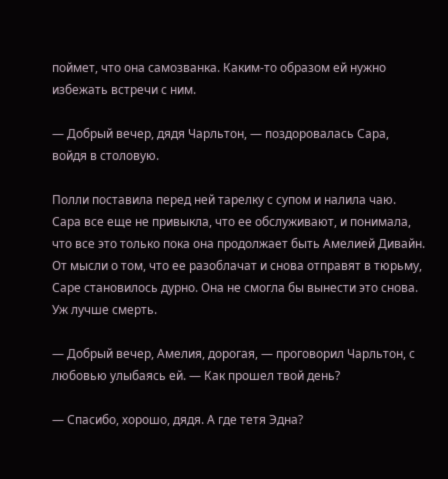поймет, что она самозванка. Каким-то образом ей нужно избежать встречи с ним.

— Добрый вечер, дядя Чарльтон, — поздоровалась Сара, войдя в столовую.

Полли поставила перед ней тарелку с супом и налила чаю. Сара все еще не привыкла, что ее обслуживают, и понимала, что все это только пока она продолжает быть Амелией Дивайн. От мысли о том, что ее разоблачат и снова отправят в тюрьму, Саре становилось дурно. Она не смогла бы вынести это снова. Уж лучше смерть.

— Добрый вечер, Амелия, дорогая, — проговорил Чарльтон, с любовью улыбаясь ей. — Как прошел твой день?

— Спасибо, хорошо, дядя. А где тетя Эдна?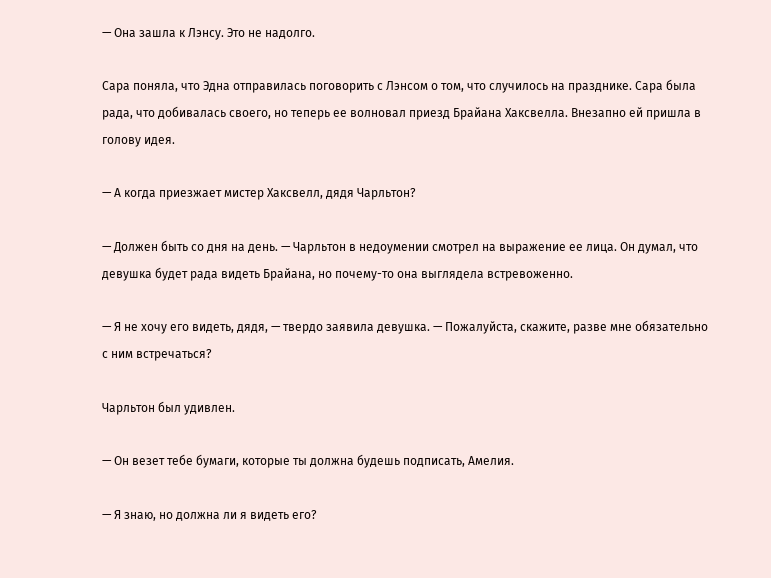— Она зашла к Лэнсу. Это не надолго.

Сара поняла, что Эдна отправилась поговорить с Лэнсом о том, что случилось на празднике. Сара была рада, что добивалась своего, но теперь ее волновал приезд Брайана Хаксвелла. Внезапно ей пришла в голову идея.

— А когда приезжает мистер Хаксвелл, дядя Чарльтон?

— Должен быть со дня на день. — Чарльтон в недоумении смотрел на выражение ее лица. Он думал, что девушка будет рада видеть Брайана, но почему-то она выглядела встревоженно.

— Я не хочу его видеть, дядя, — твердо заявила девушка. — Пожалуйста, скажите, разве мне обязательно с ним встречаться?

Чарльтон был удивлен.

— Он везет тебе бумаги, которые ты должна будешь подписать, Амелия.

— Я знаю, но должна ли я видеть его?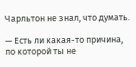Чарльтон не знал, что думать.

— Есть ли какая-то причина, по которой ты не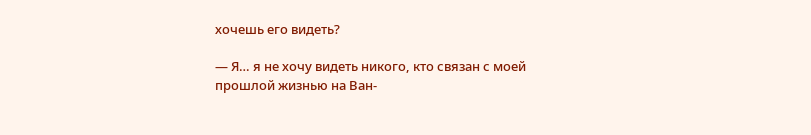хочешь его видеть?

— Я… я не хочу видеть никого, кто связан с моей прошлой жизнью на Ван-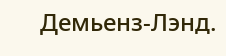Демьенз-Лэнд.